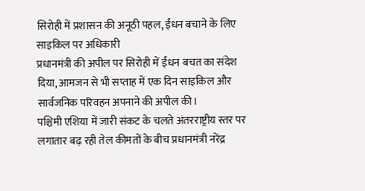सिरोही में प्रशासन की अनूठी पहल, ईंधन बचाने के लिए साइकिल पर अधिकारी
प्रधानमंत्री की अपील पर सिरोही में ईंधन बचत का संदेश दिया, आमजन से भी सप्ताह में एक दिन साइकिल और सार्वजनिक परिवहन अपनाने की अपील की।
पश्चिमी एशिया में जारी संकट के चलते अंतरराष्ट्रीय स्तर पर लगातार बढ़ रही तेल कीमतों के बीच प्रधानमंत्री नरेंद्र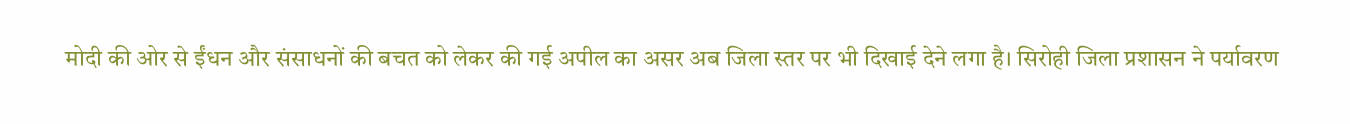मोदी की ओर से ईंधन और संसाधनों की बचत को लेकर की गई अपील का असर अब जिला स्तर पर भी दिखाई देने लगा है। सिरोही जिला प्रशासन ने पर्यावरण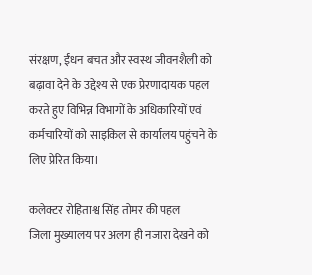संरक्षण, ईंधन बचत और स्वस्थ जीवनशैली को बढ़ावा देने के उद्देश्य से एक प्रेरणादायक पहल करते हुए विभिन्न विभागों के अधिकारियों एवं कर्मचारियों को साइकिल से कार्यालय पहुंचने के लिए प्रेरित किया।

कलेक्टर रोहिताश्व सिंह तोमर की पहल
जिला मुख्यालय पर अलग ही नजारा देखने को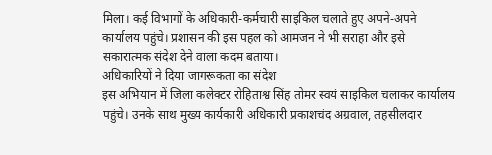मिला। कई विभागों के अधिकारी-कर्मचारी साइकिल चलाते हुए अपने-अपने कार्यालय पहुंचे। प्रशासन की इस पहल को आमजन ने भी सराहा और इसे सकारात्मक संदेश देने वाला कदम बताया।
अधिकारियों ने दिया जागरूकता का संदेश
इस अभियान में जिला कलेक्टर रोहिताश्व सिंह तोमर स्वयं साइकिल चलाकर कार्यालय पहुंचे। उनके साथ मुख्य कार्यकारी अधिकारी प्रकाशचंद अग्रवाल, तहसीलदार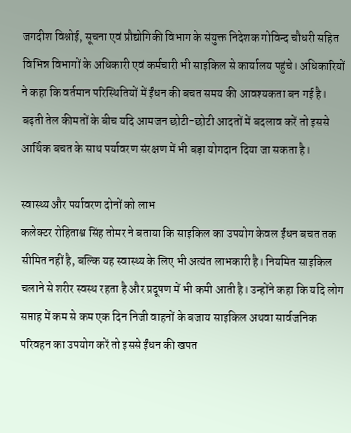जगदीश विश्नोई, सूचना एवं प्रौद्योगिकी विभाग के संयुक्त निदेशक गोविन्द चौधरी सहित विभिन्न विभागों के अधिकारी एवं कर्मचारी भी साइकिल से कार्यालय पहुंचे। अधिकारियों ने कहा कि वर्तमान परिस्थितियों में ईंधन की बचत समय की आवश्यकता बन गई है। बढ़ती तेल कीमतों के बीच यदि आमजन छोटी-छोटी आदतों में बदलाव करें तो इससे आर्थिक बचत के साथ पर्यावरण संरक्षण में भी बड़ा योगदान दिया जा सकता है।

स्वास्थ्य और पर्यावरण दोनों को लाभ
कलेक्टर रोहिताश्व सिंह तोमर ने बताया कि साइकिल का उपयोग केवल ईंधन बचत तक सीमित नहीं है, बल्कि यह स्वास्थ्य के लिए भी अत्यंत लाभकारी है। नियमित साइकिल चलाने से शरीर स्वस्थ रहता है और प्रदूषण में भी कमी आती है। उन्होंने कहा कि यदि लोग सप्ताह में कम से कम एक दिन निजी वाहनों के बजाय साइकिल अथवा सार्वजनिक परिवहन का उपयोग करें तो इससे ईंधन की खपत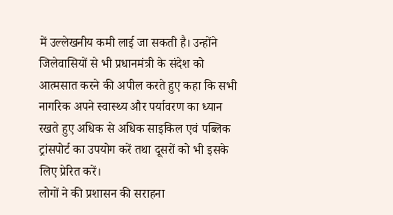में उल्लेखनीय कमी लाई जा सकती है। उन्होंने जिलेवासियों से भी प्रधानमंत्री के संदेश को आत्मसात करने की अपील करते हुए कहा कि सभी नागरिक अपने स्वास्थ्य और पर्यावरण का ध्यान रखते हुए अधिक से अधिक साइकिल एवं पब्लिक ट्रांसपोर्ट का उपयोग करें तथा दूसरों को भी इसके लिए प्रेरित करें।
लोगों ने की प्रशासन की सराहना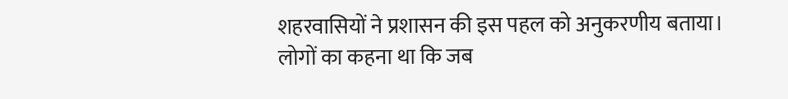शहरवासियों ने प्रशासन की इस पहल को अनुकरणीय बताया। लोगों का कहना था कि जब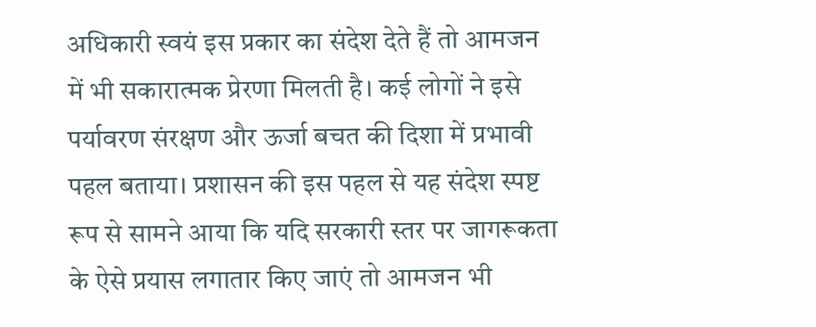अधिकारी स्वयं इस प्रकार का संदेश देते हैं तो आमजन में भी सकारात्मक प्रेरणा मिलती है। कई लोगों ने इसे पर्यावरण संरक्षण और ऊर्जा बचत की दिशा में प्रभावी पहल बताया। प्रशासन की इस पहल से यह संदेश स्पष्ट रूप से सामने आया कि यदि सरकारी स्तर पर जागरूकता के ऐसे प्रयास लगातार किए जाएं तो आमजन भी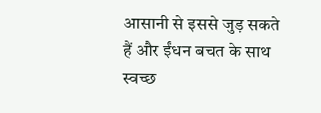आसानी से इससे जुड़ सकते हैं और ईंधन बचत के साथ स्वच्छ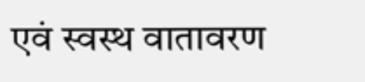एवं स्वस्थ वातावरण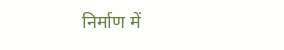निर्माण में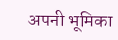अपनी भूमिका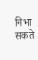निभा सकते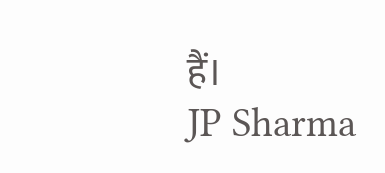हैं।
JP Sharma